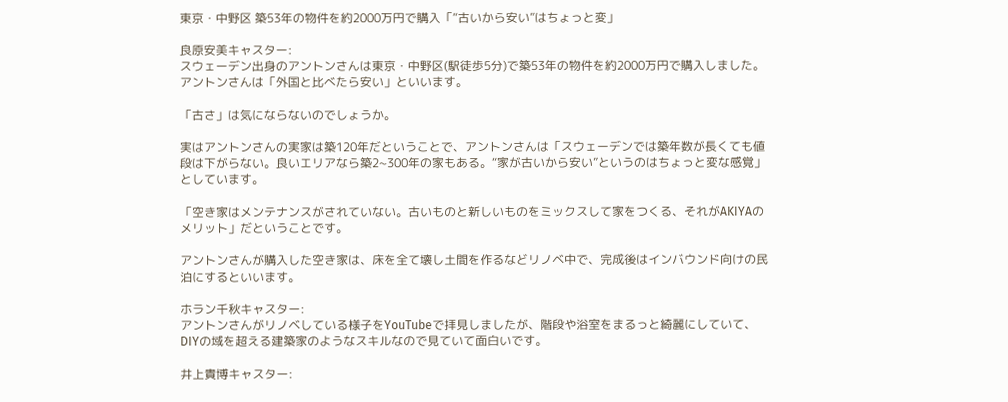東京・中野区 築53年の物件を約2000万円で購入「“古いから安い”はちょっと変」

良原安美キャスター:
スウェーデン出身のアントンさんは東京・中野区(駅徒歩5分)で築53年の物件を約2000万円で購入しました。アントンさんは「外国と比べたら安い」といいます。

「古さ」は気にならないのでしょうか。

実はアントンさんの実家は築120年だということで、アントンさんは「スウェーデンでは築年数が長くても値段は下がらない。良いエリアなら築2~300年の家もある。“家が古いから安い”というのはちょっと変な感覚」としています。

「空き家はメンテナンスがされていない。古いものと新しいものをミックスして家をつくる、それがAKIYAのメリット」だということです。

アントンさんが購入した空き家は、床を全て壊し土間を作るなどリノベ中で、完成後はインバウンド向けの民泊にするといいます。

ホラン千秋キャスター:
アントンさんがリノベしている様子をYouTubeで拝見しましたが、階段や浴室をまるっと綺麗にしていて、DIYの域を超える建築家のようなスキルなので見ていて面白いです。

井上貴博キャスター: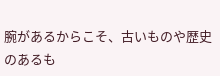腕があるからこそ、古いものや歴史のあるも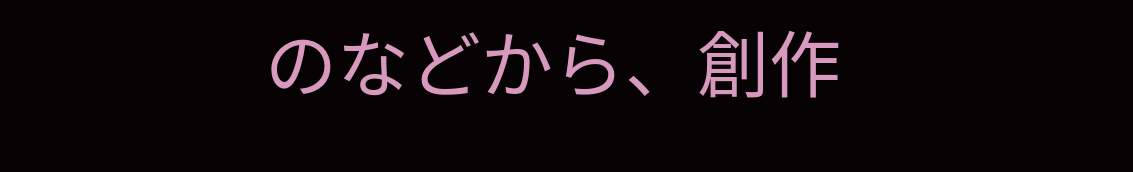のなどから、創作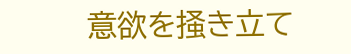意欲を掻き立て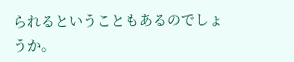られるということもあるのでしょうか。